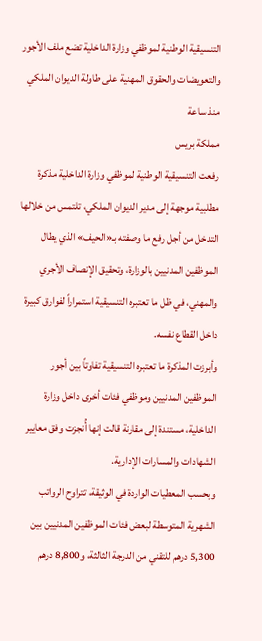التنسيقية الوطنية لموظفي وزارة الداخلية تضع ملف الأجور والتعويضات والحقوق المهنية على طاولة الديوان الملكي
منذ ساعة
مملكة بريس
رفعت التنسيقية الوطنية لموظفي وزارة الداخلية مذكرة مطلبية موجهة إلى مدير الديوان الملكي، تلتمس من خلالها التدخل من أجل رفع ما وصفته بـ«الحيف» الذي يطال الموظفين المدنيين بالوزارة، وتحقيق الإنصاف الأجري والمهني، في ظل ما تعتبره التنسيقية استمراراً لفوارق كبيرة داخل القطاع نفسه.
وأبرزت المذكرة ما تعتبره التنسيقية تفاوتاً بين أجور الموظفين المدنيين وموظفي فئات أخرى داخل وزارة الداخلية، مستندة إلى مقارنة قالت إنها أُنجزت وفق معايير الشهادات والمسارات الإدارية.
وبحسب المعطيات الواردة في الوثيقة، تتراوح الرواتب الشهرية المتوسطة لبعض فئات الموظفين المدنيين بين 5,300 درهم للتقني من الدرجة الثالثة، و8,800 درهم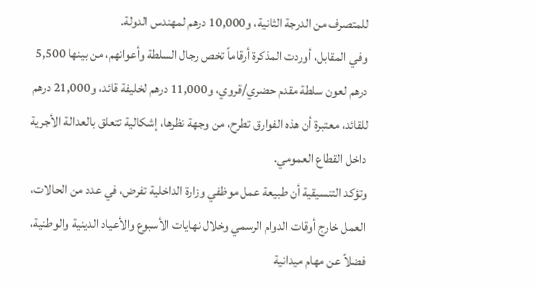للمتصرف من الدرجة الثانية، و10,000 درهم لمهندس الدولة.
وفي المقابل، أوردت المذكرة أرقاماً تخص رجال السلطة وأعوانهم، من بينها 5,500 درهم لعون سلطة مقدم حضري/قروي، و11,000 درهم لخليفة قائد، و21,000 درهم للقائد، معتبرة أن هذه الفوارق تطرح، من وجهة نظرها، إشكالية تتعلق بالعدالة الأجرية داخل القطاع العمومي.
وتؤكد التنسيقية أن طبيعة عمل موظفي وزارة الداخلية تفرض، في عدد من الحالات، العمل خارج أوقات الدوام الرسمي وخلال نهايات الأسبوع والأعياد الدينية والوطنية، فضلاً عن مهام ميدانية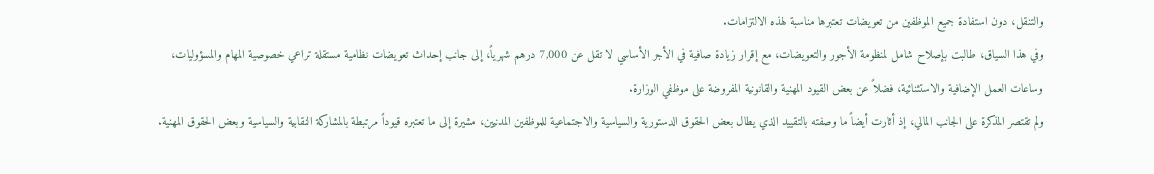والتنقل، دون استفادة جميع الموظفين من تعويضات تعتبرها مناسبة لهذه الالتزامات.
وفي هذا السياق، طالبت بإصلاح شامل لمنظومة الأجور والتعويضات، مع إقرار زيادة صافية في الأجر الأساسي لا تقل عن 7,000 درهم شهرياً، إلى جانب إحداث تعويضات نظامية مستقلة تراعي خصوصية المهام والمسؤوليات، وساعات العمل الإضافية والاستثنائية، فضلاً عن بعض القيود المهنية والقانونية المفروضة على موظفي الوزارة.
ولم تقتصر المذكرة على الجانب المالي، إذ أثارت أيضاً ما وصفته بالتقييد الذي يطال بعض الحقوق الدستورية والسياسية والاجتماعية للموظفين المدنيين، مشيرة إلى ما تعتبره قيوداً مرتبطة بالمشاركة النقابية والسياسية وبعض الحقوق المهنية.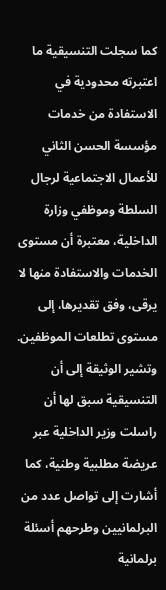كما سجلت التنسيقية ما اعتبرته محدودية في الاستفادة من خدمات مؤسسة الحسن الثاني للأعمال الاجتماعية لرجال السلطة وموظفي وزارة الداخلية، معتبرة أن مستوى الخدمات والاستفادة منها لا يرقى، وفق تقديرها، إلى مستوى تطلعات الموظفين.
وتشير الوثيقة إلى أن التنسيقية سبق لها أن راسلت وزير الداخلية عبر عريضة مطلبية وطنية، كما أشارت إلى تواصل عدد من البرلمانيين وطرحهم أسئلة برلمانية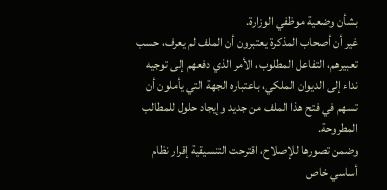بشأن وضعية موظفي الوزارة.
غير أن أصحاب المذكرة يعتبرون أن الملف لم يعرف، حسب تعبيرهم، التفاعل المطلوب، الأمر الذي دفعهم إلى توجيه نداء إلى الديوان الملكي، باعتباره الجهة التي يأملون أن تسهم في فتح هذا الملف من جديد وإيجاد حلول للمطالب المطروحة.
وضمن تصورها للإصلاح، اقترحت التنسيقية إقرار نظام أساسي خاص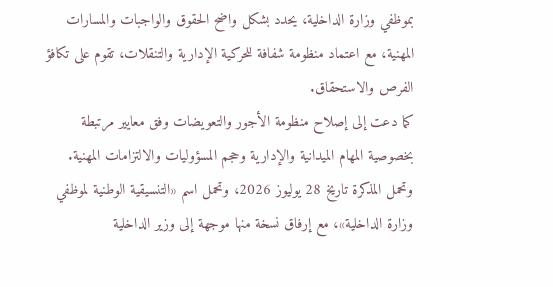بموظفي وزارة الداخلية، يحدد بشكل واضح الحقوق والواجبات والمسارات المهنية، مع اعتماد منظومة شفافة للحركية الإدارية والتنقلات، تقوم على تكافؤ الفرص والاستحقاق.
كما دعت إلى إصلاح منظومة الأجور والتعويضات وفق معايير مرتبطة بخصوصية المهام الميدانية والإدارية وحجم المسؤوليات والالتزامات المهنية.
وتحمل المذكرة تاريخ 28 يوليوز 2026، وتحمل اسم «التنسيقية الوطنية لموظفي وزارة الداخلية»، مع إرفاق نسخة منها موجهة إلى وزير الداخلية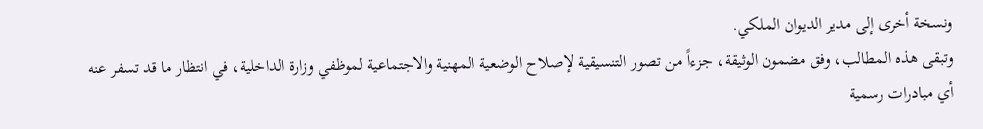ونسخة أخرى إلى مدير الديوان الملكي.
وتبقى هذه المطالب، وفق مضمون الوثيقة، جزءاً من تصور التنسيقية لإصلاح الوضعية المهنية والاجتماعية لموظفي وزارة الداخلية، في انتظار ما قد تسفر عنه أي مبادرات رسمية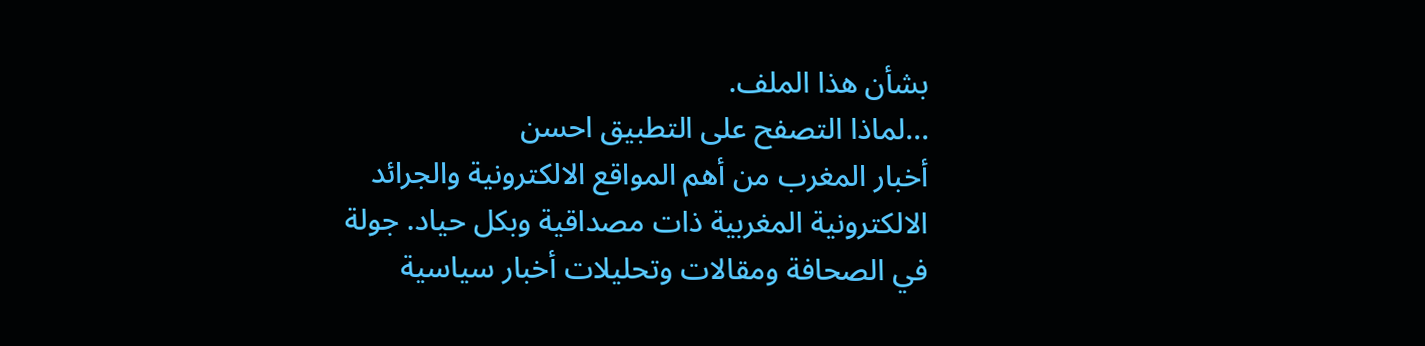بشأن هذا الملف.
...لماذا التصفح على التطبيق احسن
أخبار المغرب من أهم المواقع الالكترونية والجرائد الالكترونية المغربية ذات مصداقية وبكل حياد. جولة في الصحافة ومقالات وتحليلات أخبار سياسية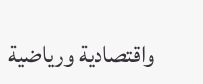واقتصادية ورياضية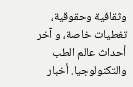وثقافية وحقوقية، تغطيات خاصة، و آخر أحداث عالم الطب والتكنولوجيا. أخبار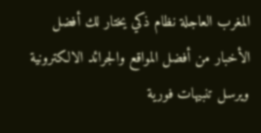المغرب العاجلة نظام ذكي يختار لك أفضل الأخبار من أفضل المواقع والجرائد الالكترونية ويرسل تنبيهات فورية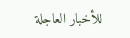للأخبار العاجلة